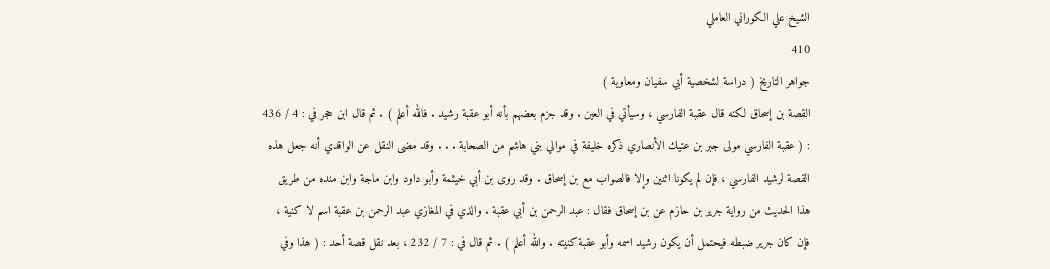الشيخ علي الكوراني العاملي
410
جواهر التاريخ ( دراسة لشخصية أبي سفيان ومعاوية )
القصة بن إسحاق لكنه قال عقبة الفارسي ، وسيأتي في العين . وقد جزم بعضهم بأنه أبو عقبة رشيد . فالله أعلم ) . ثم قال ابن حجر في : 4 / 436 : ( عقبة الفارسي مولى جبر بن عتيك الأنصاري ذكره خليفة في موالي بني هاشم من الصحابة . . . وقد مضى النقل عن الواقدي أنه جعل هذه القصة لرشيد الفارسي ، فإن لم يكونا اثنين وإلا فالصواب مع بن إسحاق . وقد روى بن أبي خيثمة وأبو داود وابن ماجة وابن منده من طريق هذا الحديث من رواية جرير بن حازم عن بن إسحاق فقال : عبد الرحمن بن أبي عقبة . والذي في المغازي عبد الرحمن بن عقبة اسم لا كنية ، فإن كان جرير ضبطه فيحتمل أن يكون رشيد اسمه وأبو عقبة كنيته . والله أعلم ) . ثم قال في : 7 / 232 ، بعد نقل قصة أحد : ( هذا وفي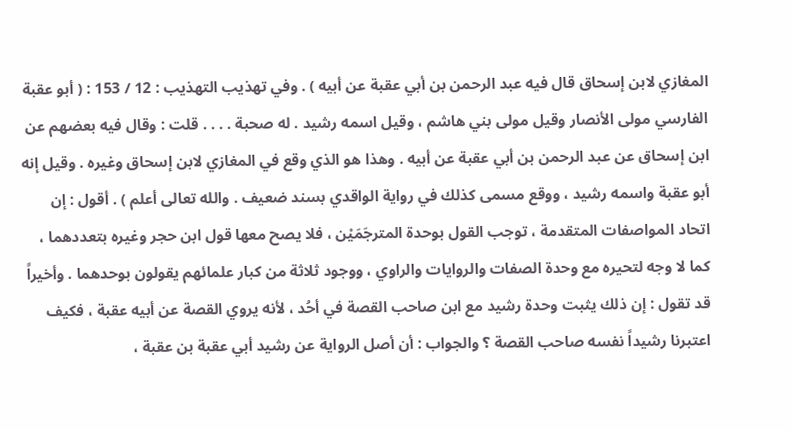المغازي لابن إسحاق قال فيه عبد الرحمن بن أبي عقبة عن أبيه ) . وفي تهذيب التهذيب : 12 / 153 : ( أبو عقبة الفارسي مولى الأنصار وقيل مولى بني هاشم ، وقيل اسمه رشيد . له صحبة . . . . قلت : وقال فيه بعضهم عن ابن إسحاق عن عبد الرحمن بن أبي عقبة عن أبيه . وهذا هو الذي وقع في المغازي لابن إسحاق وغيره . وقيل إنه أبو عقبة واسمه رشيد ، ووقع مسمى كذلك في رواية الواقدي بسند ضعيف . والله تعالى أعلم ) . أقول : إن اتحاد المواصفات المتقدمة ، توجب القول بوحدة المترجَمَيْن ، فلا يصح معها قول ابن حجر وغيره بتعددهما ، كما لا وجه لتحيره مع وحدة الصفات والروايات والراوي ، ووجود ثلاثة من كبار علمائهم يقولون بوحدهما . وأخيراً قد تقول : إن ذلك يثبت وحدة رشيد مع ابن صاحب القصة في أحُد ، لأنه يروي القصة عن أبيه عقبة ، فكيف اعتبرنا رشيداً نفسه صاحب القصة ؟ والجواب : أن أصل الرواية عن رشيد أبي عقبة بن عقبة ،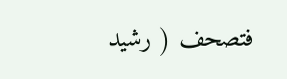فتصحف ( رشيد